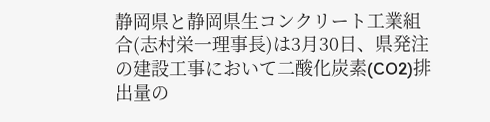静岡県と静岡県生コンクリート工業組合(志村栄一理事長)は3月30日、県発注の建設工事において二酸化炭素(CO2)排出量の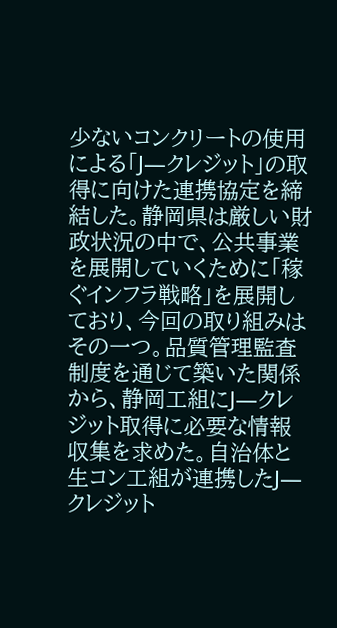少ないコンクリートの使用による「J―クレジット」の取得に向けた連携協定を締結した。静岡県は厳しい財政状況の中で、公共事業を展開していくために「稼ぐインフラ戦略」を展開しており、今回の取り組みはその一つ。品質管理監査制度を通じて築いた関係から、静岡工組にJ―クレジット取得に必要な情報収集を求めた。自治体と生コン工組が連携したJ―クレジット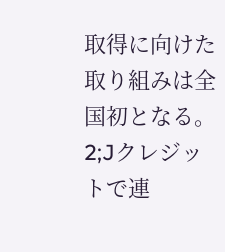取得に向けた取り組みは全国初となる。
2;Jクレジットで連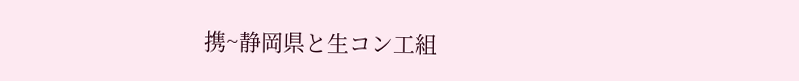携~静岡県と生コン工組